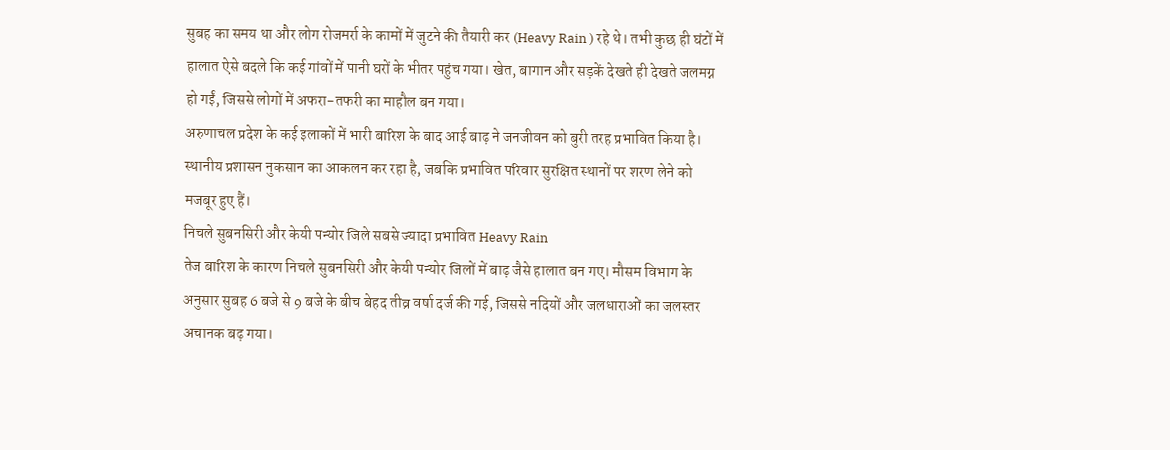सुबह का समय था और लोग रोजमर्रा के कामों में जुटने की तैयारी कर (Heavy Rain ) रहे थे। तभी कुछ ही घंटों में हालात ऐसे बदले कि कई गांवों में पानी घरों के भीतर पहुंच गया। खेत, बागान और सड़कें देखते ही देखते जलमग्न हो गईं, जिससे लोगों में अफरा-तफरी का माहौल बन गया।
अरुणाचल प्रदेश के कई इलाकों में भारी बारिश के बाद आई बाढ़ ने जनजीवन को बुरी तरह प्रभावित किया है। स्थानीय प्रशासन नुकसान का आकलन कर रहा है, जबकि प्रभावित परिवार सुरक्षित स्थानों पर शरण लेने को मजबूर हुए हैं।
निचले सुबनसिरी और केयी पन्योर जिले सबसे ज्यादा प्रभावित Heavy Rain
तेज बारिश के कारण निचले सुबनसिरी और केयी पन्योर जिलों में बाढ़ जैसे हालात बन गए। मौसम विभाग के अनुसार सुबह 6 बजे से 9 बजे के बीच बेहद तीव्र वर्षा दर्ज की गई, जिससे नदियों और जलधाराओं का जलस्तर अचानक बढ़ गया।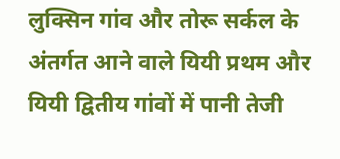लुक्सिन गांव और तोरू सर्कल के अंतर्गत आने वाले यियी प्रथम और यियी द्वितीय गांवों में पानी तेजी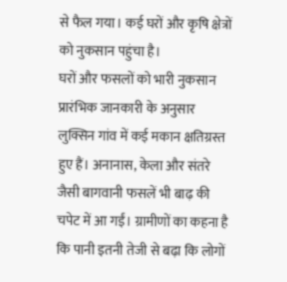से फैल गया। कई घरों और कृषि क्षेत्रों को नुकसान पहुंचा है।
घरों और फसलों को भारी नुकसान
प्रारंभिक जानकारी के अनुसार लुक्सिन गांव में कई मकान क्षतिग्रस्त हुए हैं। अनानास, केला और संतरे जैसी बागवानी फसलें भी बाढ़ की चपेट में आ गईं। ग्रामीणों का कहना है कि पानी इतनी तेजी से बढ़ा कि लोगों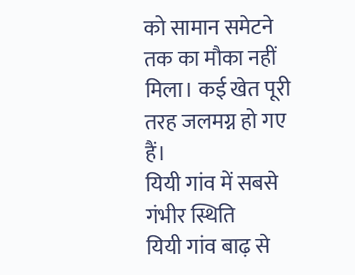को सामान समेटने तक का मौका नहीं मिला। कई खेत पूरी तरह जलमग्न हो गए हैं।
यियी गांव में सबसे गंभीर स्थिति
यियी गांव बाढ़ से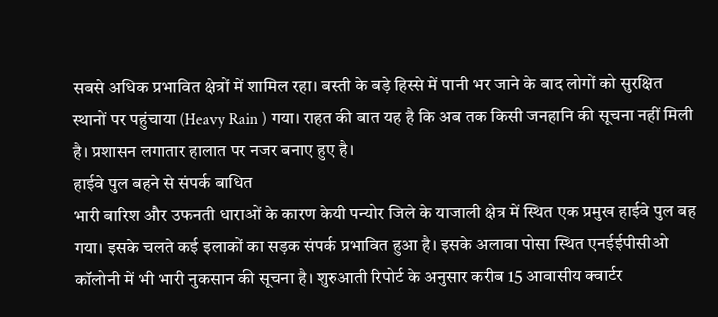सबसे अधिक प्रभावित क्षेत्रों में शामिल रहा। बस्ती के बड़े हिस्से में पानी भर जाने के बाद लोगों को सुरक्षित स्थानों पर पहुंचाया (Heavy Rain ) गया। राहत की बात यह है कि अब तक किसी जनहानि की सूचना नहीं मिली है। प्रशासन लगातार हालात पर नजर बनाए हुए है।
हाईवे पुल बहने से संपर्क बाधित
भारी बारिश और उफनती धाराओं के कारण केयी पन्योर जिले के याजाली क्षेत्र में स्थित एक प्रमुख हाईवे पुल बह गया। इसके चलते कई इलाकों का सड़क संपर्क प्रभावित हुआ है। इसके अलावा पोसा स्थित एनईईपीसीओ कॉलोनी में भी भारी नुकसान की सूचना है। शुरुआती रिपोर्ट के अनुसार करीब 15 आवासीय क्वार्टर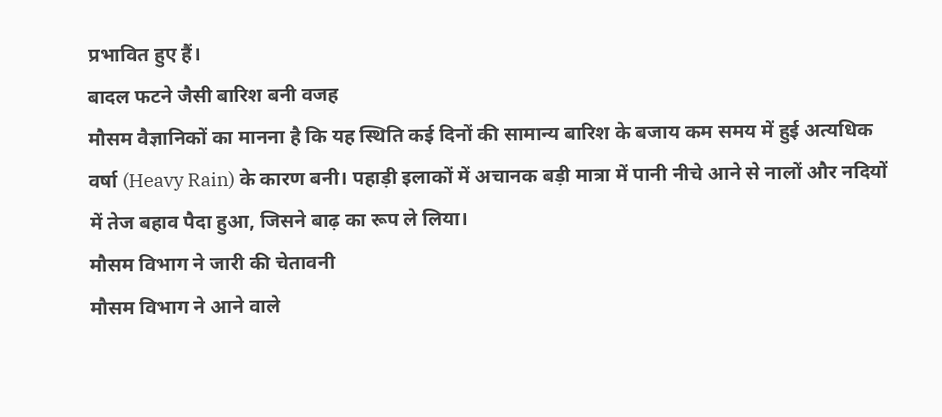प्रभावित हुए हैं।
बादल फटने जैसी बारिश बनी वजह
मौसम वैज्ञानिकों का मानना है कि यह स्थिति कई दिनों की सामान्य बारिश के बजाय कम समय में हुई अत्यधिक वर्षा (Heavy Rain) के कारण बनी। पहाड़ी इलाकों में अचानक बड़ी मात्रा में पानी नीचे आने से नालों और नदियों में तेज बहाव पैदा हुआ, जिसने बाढ़ का रूप ले लिया।
मौसम विभाग ने जारी की चेतावनी
मौसम विभाग ने आने वाले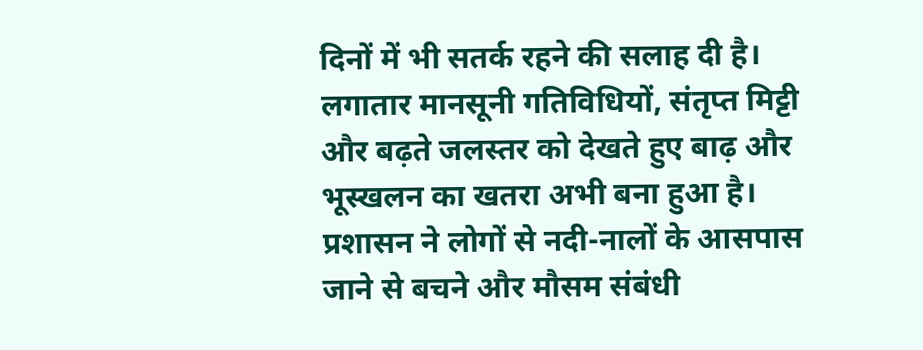दिनों में भी सतर्क रहने की सलाह दी है। लगातार मानसूनी गतिविधियों, संतृप्त मिट्टी और बढ़ते जलस्तर को देखते हुए बाढ़ और भूस्खलन का खतरा अभी बना हुआ है। प्रशासन ने लोगों से नदी-नालों के आसपास जाने से बचने और मौसम संबंधी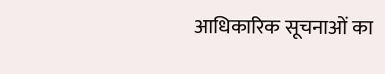आधिकारिक सूचनाओं का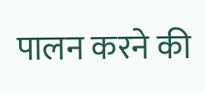पालन करने की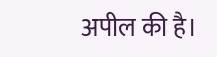अपील की है।